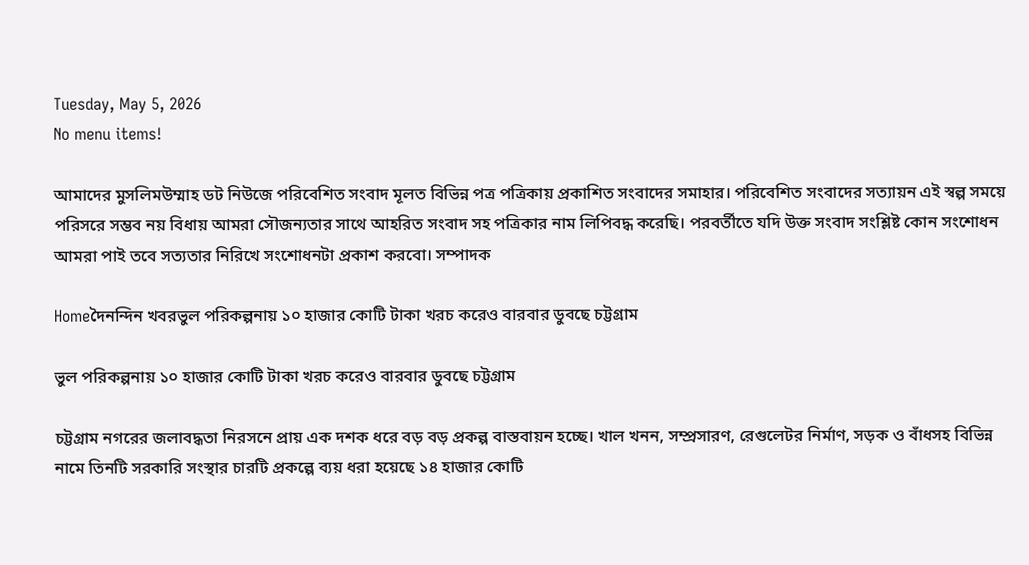Tuesday, May 5, 2026
No menu items!

আমাদের মুসলিমউম্মাহ ডট নিউজে পরিবেশিত সংবাদ মূলত বিভিন্ন পত্র পত্রিকায় প্রকাশিত সংবাদের সমাহার। পরিবেশিত সংবাদের সত্যায়ন এই স্বল্প সময়ে পরিসরে সম্ভব নয় বিধায় আমরা সৌজন্যতার সাথে আহরিত সংবাদ সহ পত্রিকার নাম লিপিবদ্ধ করেছি। পরবর্তীতে যদি উক্ত সংবাদ সংশ্লিষ্ট কোন সংশোধন আমরা পাই তবে সত্যতার নিরিখে সংশোধনটা প্রকাশ করবো। সম্পাদক

Homeদৈনন্দিন খবরভুল পরিকল্পনায় ১০ হাজার কোটি টাকা খরচ করেও বারবার ডুবছে চট্টগ্রাম

ভুল পরিকল্পনায় ১০ হাজার কোটি টাকা খরচ করেও বারবার ডুবছে চট্টগ্রাম

চট্টগ্রাম নগরের জলাবদ্ধতা নিরসনে প্রায় এক দশক ধরে বড় বড় প্রকল্প বাস্তবায়ন হচ্ছে। খাল খনন, সম্প্রসারণ, রেগুলেটর নির্মাণ, সড়ক ও বাঁধসহ বিভিন্ন নামে তিনটি সরকারি সংস্থার চারটি প্রকল্পে ব্যয় ধরা হয়েছে ১৪ হাজার কোটি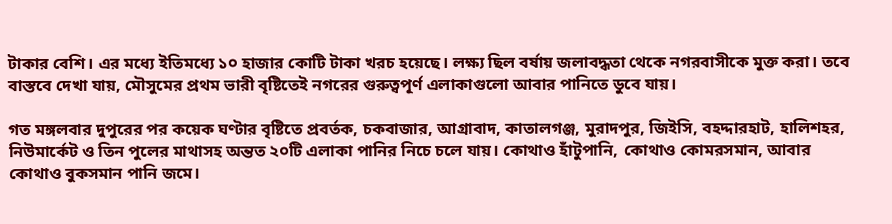টাকার বেশি। এর মধ্যে ইতিমধ্যে ১০ হাজার কোটি টাকা খরচ হয়েছে। লক্ষ্য ছিল বর্ষায় জলাবদ্ধতা থেকে নগরবাসীকে মুক্ত করা। তবে বাস্তবে দেখা যায়, মৌসুমের প্রথম ভারী বৃষ্টিতেই নগরের গুরুত্বপূর্ণ এলাকাগুলো আবার পানিতে ডুবে যায়।

গত মঙ্গলবার দুপুরের পর কয়েক ঘণ্টার বৃষ্টিতে প্রবর্তক, চকবাজার, আগ্রাবাদ, কাতালগঞ্জ, মুরাদপুর, জিইসি, বহদ্দারহাট, হালিশহর, নিউমার্কেট ও তিন পুলের মাথাসহ অন্তত ২০টি এলাকা পানির নিচে চলে যায়। কোথাও হাঁটুপানি, কোথাও কোমরসমান, আবার কোথাও বুকসমান পানি জমে।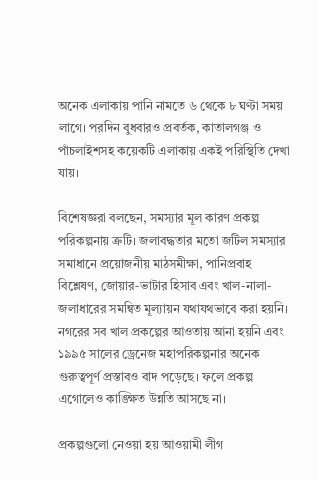অনেক এলাকায় পানি নামতে ৬ থেকে ৮ ঘণ্টা সময় লাগে। পরদিন বুধবারও প্রবর্তক, কাতালগঞ্জ ও পাঁচলাইশসহ কয়েকটি এলাকায় একই পরিস্থিতি দেখা যায়।

বিশেষজ্ঞরা বলছেন, সমস্যার মূল কারণ প্রকল্প পরিকল্পনায় ত্রুটি। জলাবদ্ধতার মতো জটিল সমস্যার সমাধানে প্রয়োজনীয় মাঠসমীক্ষা, পানিপ্রবাহ বিশ্লেষণ, জোয়ার-ভাটার হিসাব এবং খাল-নালা-জলাধারের সমন্বিত মূল্যায়ন যথাযথভাবে করা হয়নি। নগরের সব খাল প্রকল্পের আওতায় আনা হয়নি এবং ১৯৯৫ সালের ড্রেনেজ মহাপরিকল্পনার অনেক গুরুত্বপূর্ণ প্রস্তাবও বাদ পড়েছে। ফলে প্রকল্প এগোলেও কাঙ্ক্ষিত উন্নতি আসছে না।

প্রকল্পগুলো নেওয়া হয় আওয়ামী লীগ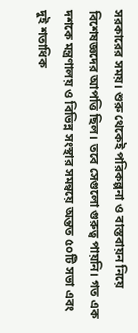সরকারের সময়। শুরু থেকেই পরিকল্পনা ও বাস্তবায়ন নিয়ে বিশেষজ্ঞদের আপত্তি ছিল। তবে সেগুলো গুরুত্ব পায়নি। গত এক দশকে মন্ত্রণালয় ও বিভিন্ন সংস্থার সমন্বয়ে অন্তত ৫০টি সভা এবং দুই শতাধিক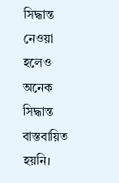সিদ্ধান্ত নেওয়া হলেও অনেক সিদ্ধান্ত বাস্তবায়িত হয়নি।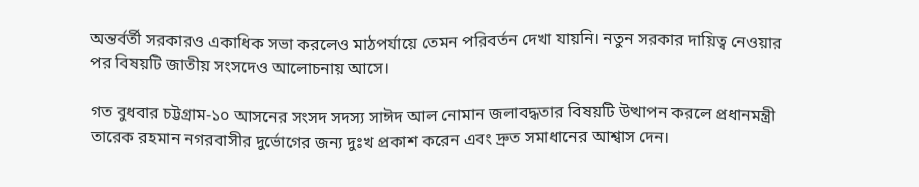অন্তর্বর্তী সরকারও একাধিক সভা করলেও মাঠপর্যায়ে তেমন পরিবর্তন দেখা যায়নি। নতুন সরকার দায়িত্ব নেওয়ার পর বিষয়টি জাতীয় সংসদেও আলোচনায় আসে।

গত বুধবার চট্টগ্রাম-১০ আসনের সংসদ সদস্য সাঈদ আল নোমান জলাবদ্ধতার বিষয়টি উত্থাপন করলে প্রধানমন্ত্রী তারেক রহমান নগরবাসীর দুর্ভোগের জন্য দুঃখ প্রকাশ করেন এবং দ্রুত সমাধানের আশ্বাস দেন।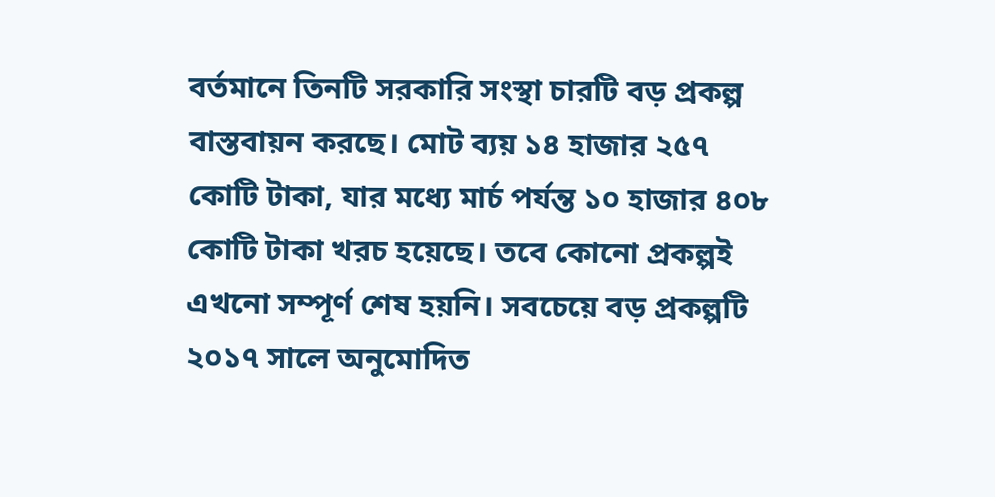বর্তমানে তিনটি সরকারি সংস্থা চারটি বড় প্রকল্প বাস্তবায়ন করছে। মোট ব্যয় ১৪ হাজার ২৫৭ কোটি টাকা, যার মধ্যে মার্চ পর্যন্ত ১০ হাজার ৪০৮ কোটি টাকা খরচ হয়েছে। তবে কোনো প্রকল্পই এখনো সম্পূর্ণ শেষ হয়নি। সবচেয়ে বড় প্রকল্পটি ২০১৭ সালে অনুমোদিত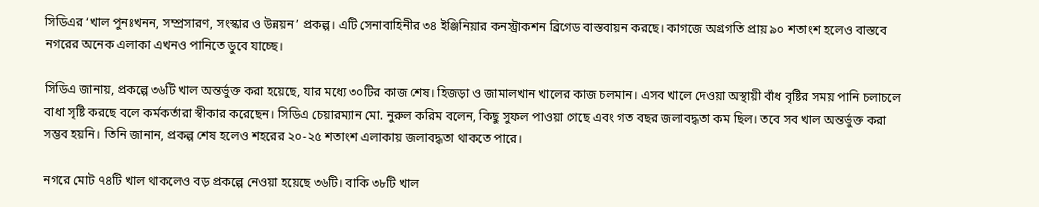সিডিএর ‘খাল পুনঃখনন, সম্প্রসারণ, সংস্কার ও উন্নয়ন’ প্রকল্প। এটি সেনাবাহিনীর ৩৪ ইঞ্জিনিয়ার কনস্ট্রাকশন ব্রিগেড বাস্তবায়ন করছে। কাগজে অগ্রগতি প্রায় ৯০ শতাংশ হলেও বাস্তবে নগরের অনেক এলাকা এখনও পানিতে ডুবে যাচ্ছে।

সিডিএ জানায়, প্রকল্পে ৩৬টি খাল অন্তর্ভুক্ত করা হয়েছে, যার মধ্যে ৩০টির কাজ শেষ। হিজড়া ও জামালখান খালের কাজ চলমান। এসব খালে দেওয়া অস্থায়ী বাঁধ বৃষ্টির সময় পানি চলাচলে বাধা সৃষ্টি করছে বলে কর্মকর্তারা স্বীকার করেছেন। সিডিএ চেয়ারম্যান মো. নুরুল করিম বলেন, কিছু সুফল পাওয়া গেছে এবং গত বছর জলাবদ্ধতা কম ছিল। তবে সব খাল অন্তর্ভুক্ত করা সম্ভব হয়নি। তিনি জানান, প্রকল্প শেষ হলেও শহরের ২০-২৫ শতাংশ এলাকায় জলাবদ্ধতা থাকতে পারে।

নগরে মোট ৭৪টি খাল থাকলেও বড় প্রকল্পে নেওয়া হয়েছে ৩৬টি। বাকি ৩৮টি খাল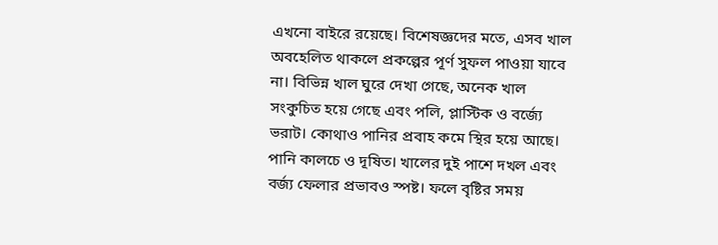এখনো বাইরে রয়েছে। বিশেষজ্ঞদের মতে, এসব খাল অবহেলিত থাকলে প্রকল্পের পূর্ণ সুফল পাওয়া যাবে না। বিভিন্ন খাল ঘুরে দেখা গেছে, অনেক খাল সংকুচিত হয়ে গেছে এবং পলি, প্লাস্টিক ও বর্জ্যে ভরাট। কোথাও পানির প্রবাহ কমে স্থির হয়ে আছে। পানি কালচে ও দূষিত। খালের দুই পাশে দখল এবং বর্জ্য ফেলার প্রভাবও স্পষ্ট। ফলে বৃষ্টির সময়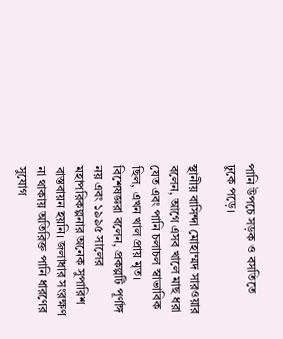পানি উপচে সড়ক ও বসতিতে ঢুকে পড়ে।

স্থানীয় বাসিন্দা মোহাম্মদ সারওয়ার বলেন, আগে এসব খালে মাছ ধরা যেত এবং পানি চলাচল স্বাভাবিক ছিল, এখন খাল প্রায় মৃত। বিশেষজ্ঞরা বলেন, প্রকল্পটি পূর্ণাঙ্গ নয় এবং ১৯৯৫ সালের মহাপরিকল্পনার অনেক সুপারিশ বাস্তবায়ন হয়নি। জলাধার সংরক্ষণ না থাকায় অতিরিক্ত পানি ধারণের সুযোগ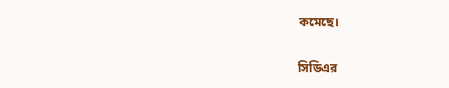কমেছে।

সিডিএর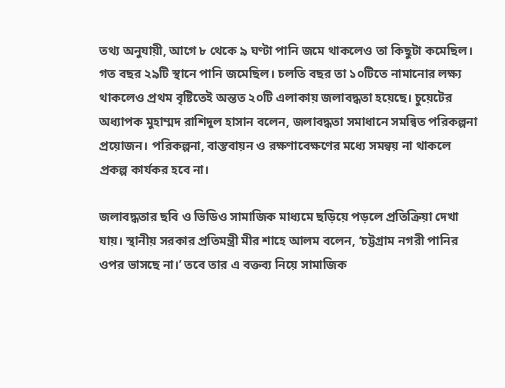তথ্য অনুযায়ী, আগে ৮ থেকে ৯ ঘণ্টা পানি জমে থাকলেও তা কিছুটা কমেছিল। গত বছর ২৯টি স্থানে পানি জমেছিল। চলতি বছর তা ১০টিতে নামানোর লক্ষ্য থাকলেও প্রথম বৃষ্টিতেই অন্তত ২০টি এলাকায় জলাবদ্ধতা হয়েছে। চুয়েটের অধ্যাপক মুহাম্মদ রাশিদুল হাসান বলেন, জলাবদ্ধতা সমাধানে সমন্বিত পরিকল্পনা প্রয়োজন। পরিকল্পনা, বাস্তবায়ন ও রক্ষণাবেক্ষণের মধ্যে সমন্বয় না থাকলে প্রকল্প কার্যকর হবে না।

জলাবদ্ধতার ছবি ও ভিডিও সামাজিক মাধ্যমে ছড়িয়ে পড়লে প্রতিক্রিয়া দেখা যায়। স্থানীয় সরকার প্রতিমন্ত্রী মীর শাহে আলম বলেন, ‘চট্টগ্রাম নগরী পানির ওপর ভাসছে না।’ তবে তার এ বক্তব্য নিয়ে সামাজিক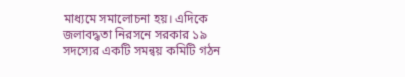মাধ্যমে সমালোচনা হয়। এদিকে জলাবদ্ধতা নিরসনে সরকার ১৯ সদস্যের একটি সমন্বয় কমিটি গঠন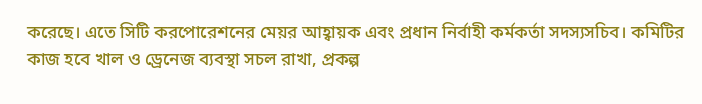করেছে। এতে সিটি করপোরেশনের মেয়র আহ্বায়ক এবং প্রধান নির্বাহী কর্মকর্তা সদস্যসচিব। কমিটির কাজ হবে খাল ও ড্রেনেজ ব্যবস্থা সচল রাখা, প্রকল্প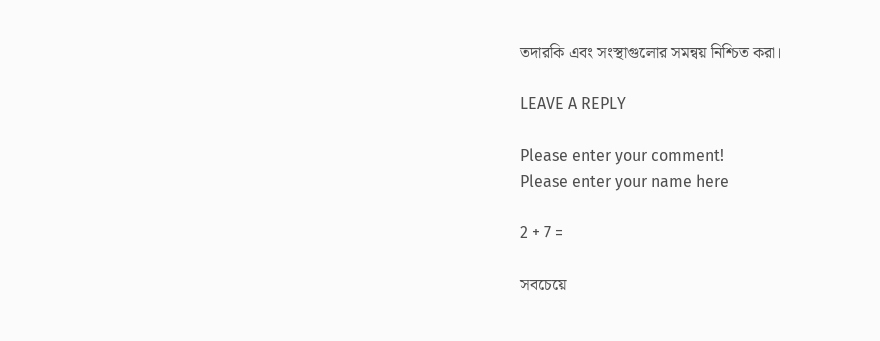তদারকি এবং সংস্থাগুলোর সমন্বয় নিশ্চিত করা।

LEAVE A REPLY

Please enter your comment!
Please enter your name here

2 + 7 =

সবচেয়ে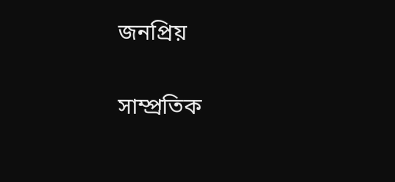জনপ্রিয়

সাম্প্রতিক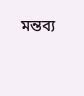মন্তব্য